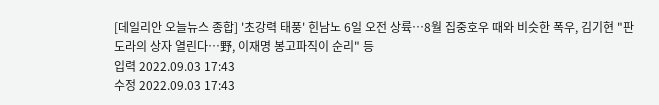[데일리안 오늘뉴스 종합] '초강력 태풍' 힌남노 6일 오전 상륙…8월 집중호우 때와 비슷한 폭우, 김기현 "판도라의 상자 열린다…野, 이재명 봉고파직이 순리" 등
입력 2022.09.03 17:43
수정 2022.09.03 17:43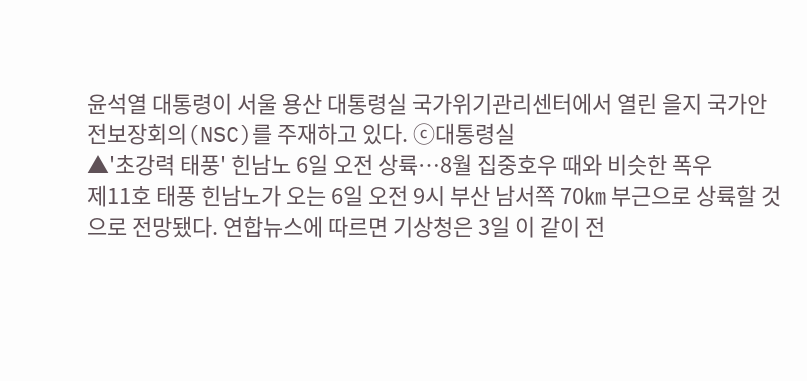윤석열 대통령이 서울 용산 대통령실 국가위기관리센터에서 열린 을지 국가안전보장회의(NSC)를 주재하고 있다. ⓒ대통령실
▲'초강력 태풍' 힌남노 6일 오전 상륙…8월 집중호우 때와 비슷한 폭우
제11호 태풍 힌남노가 오는 6일 오전 9시 부산 남서쪽 70㎞ 부근으로 상륙할 것으로 전망됐다. 연합뉴스에 따르면 기상청은 3일 이 같이 전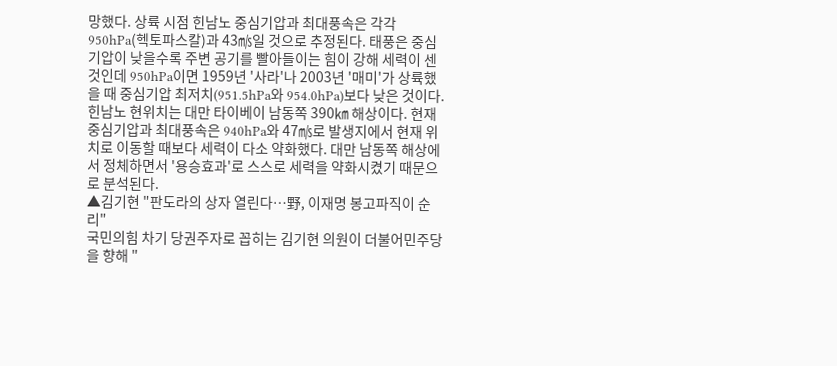망했다. 상륙 시점 힌남노 중심기압과 최대풍속은 각각 950hPa(헥토파스칼)과 43㎧일 것으로 추정된다. 태풍은 중심기압이 낮을수록 주변 공기를 빨아들이는 힘이 강해 세력이 센 것인데 950hPa이면 1959년 '사라'나 2003년 '매미'가 상륙했을 때 중심기압 최저치(951.5hPa와 954.0hPa)보다 낮은 것이다. 힌남노 현위치는 대만 타이베이 남동쪽 390㎞ 해상이다. 현재 중심기압과 최대풍속은 940hPa와 47㎧로 발생지에서 현재 위치로 이동할 때보다 세력이 다소 약화했다. 대만 남동쪽 해상에서 정체하면서 '용승효과'로 스스로 세력을 약화시켰기 때문으로 분석된다.
▲김기현 "판도라의 상자 열린다…野, 이재명 봉고파직이 순리"
국민의힘 차기 당권주자로 꼽히는 김기현 의원이 더불어민주당을 향해 "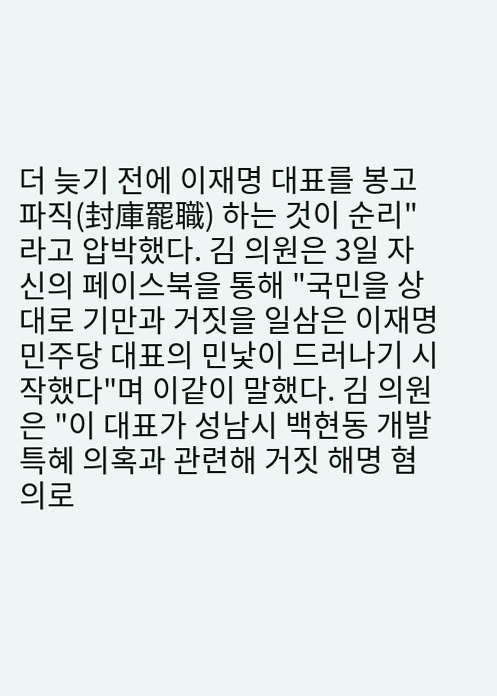더 늦기 전에 이재명 대표를 봉고파직(封庫罷職) 하는 것이 순리"라고 압박했다. 김 의원은 3일 자신의 페이스북을 통해 "국민을 상대로 기만과 거짓을 일삼은 이재명 민주당 대표의 민낯이 드러나기 시작했다"며 이같이 말했다. 김 의원은 "이 대표가 성남시 백현동 개발 특혜 의혹과 관련해 거짓 해명 혐의로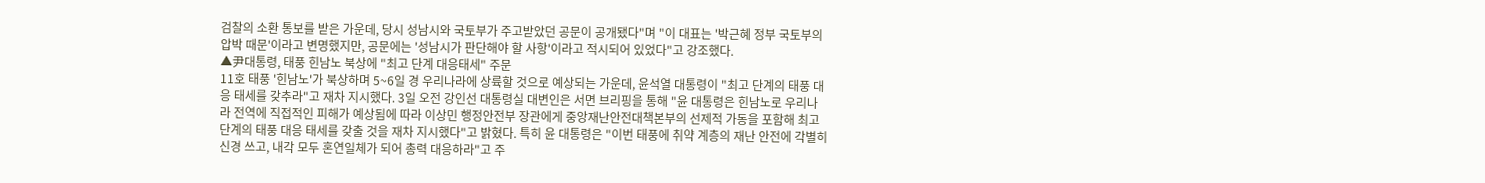검찰의 소환 통보를 받은 가운데, 당시 성남시와 국토부가 주고받았던 공문이 공개됐다"며 "이 대표는 '박근혜 정부 국토부의 압박 때문'이라고 변명했지만, 공문에는 '성남시가 판단해야 할 사항'이라고 적시되어 있었다"고 강조했다.
▲尹대통령, 태풍 힌남노 북상에 "최고 단계 대응태세" 주문
11호 태풍 '힌남노'가 북상하며 5~6일 경 우리나라에 상륙할 것으로 예상되는 가운데, 윤석열 대통령이 "최고 단계의 태풍 대응 태세를 갖추라"고 재차 지시했다. 3일 오전 강인선 대통령실 대변인은 서면 브리핑을 통해 "윤 대통령은 힌남노로 우리나라 전역에 직접적인 피해가 예상됨에 따라 이상민 행정안전부 장관에게 중앙재난안전대책본부의 선제적 가동을 포함해 최고 단계의 태풍 대응 태세를 갖출 것을 재차 지시했다"고 밝혔다. 특히 윤 대통령은 "이번 태풍에 취약 계층의 재난 안전에 각별히 신경 쓰고, 내각 모두 혼연일체가 되어 총력 대응하라"고 주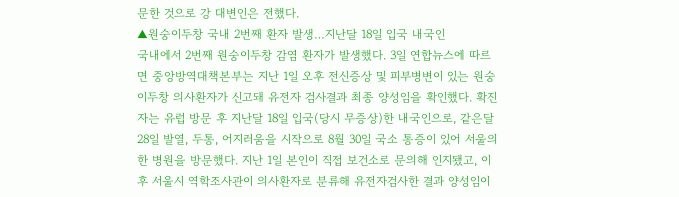문한 것으로 강 대변인은 전했다.
▲원숭이두창 국내 2번째 환자 발생…지난달 18일 입국 내국인
국내에서 2번째 원숭이두창 감염 환자가 발생했다. 3일 연합뉴스에 따르면 중앙방역대책본부는 지난 1일 오후 전신증상 및 피부병변이 있는 원숭이두창 의사환자가 신고돼 유전자 검사결과 최종 양성임을 확인했다. 확진자는 유럽 방문 후 지난달 18일 입국(당시 무증상)한 내국인으로, 같은달 28일 발열, 두통, 어지러움을 시작으로 8월 30일 국소 통증이 있어 서울의 한 병원을 방문했다. 지난 1일 본인이 직접 보건소로 문의해 인지됐고, 이후 서울시 역학조사관이 의사환자로 분류해 유전자검사한 결과 양성임이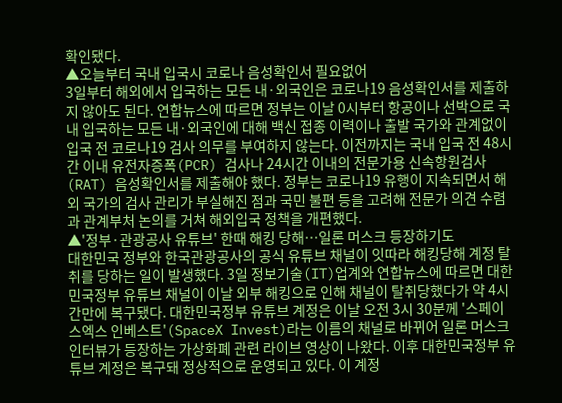확인됐다.
▲오늘부터 국내 입국시 코로나 음성확인서 필요없어
3일부터 해외에서 입국하는 모든 내·외국인은 코로나19 음성확인서를 제출하지 않아도 된다. 연합뉴스에 따르면 정부는 이날 0시부터 항공이나 선박으로 국내 입국하는 모든 내·외국인에 대해 백신 접종 이력이나 출발 국가와 관계없이 입국 전 코로나19 검사 의무를 부여하지 않는다. 이전까지는 국내 입국 전 48시간 이내 유전자증폭(PCR) 검사나 24시간 이내의 전문가용 신속항원검사(RAT) 음성확인서를 제출해야 했다. 정부는 코로나19 유행이 지속되면서 해외 국가의 검사 관리가 부실해진 점과 국민 불편 등을 고려해 전문가 의견 수렴과 관계부처 논의를 거쳐 해외입국 정책을 개편했다.
▲'정부·관광공사 유튜브' 한때 해킹 당해…일론 머스크 등장하기도
대한민국 정부와 한국관광공사의 공식 유튜브 채널이 잇따라 해킹당해 계정 탈취를 당하는 일이 발생했다. 3일 정보기술(IT)업계와 연합뉴스에 따르면 대한민국정부 유튜브 채널이 이날 외부 해킹으로 인해 채널이 탈취당했다가 약 4시간만에 복구됐다. 대한민국정부 유튜브 계정은 이날 오전 3시 30분께 '스페이스엑스 인베스트'(SpaceX Invest)라는 이름의 채널로 바뀌어 일론 머스크 인터뷰가 등장하는 가상화폐 관련 라이브 영상이 나왔다. 이후 대한민국정부 유튜브 계정은 복구돼 정상적으로 운영되고 있다. 이 계정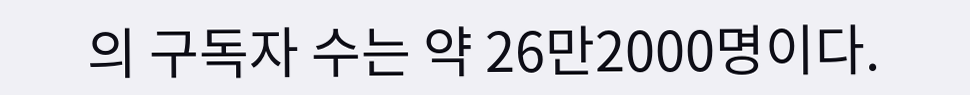의 구독자 수는 약 26만2000명이다.